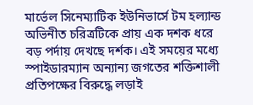মার্ভেল সিনেম্যাটিক ইউনিভার্সে টম হল্যান্ড অভিনীত চরিত্রটিকে প্রায় এক দশক ধরে বড় পর্দায় দেখছে দর্শক। এই সময়ের মধ্যে স্পাইডারম্যান অন্যান্য জগতের শক্তিশালী প্রতিপক্ষের বিরুদ্ধে লড়াই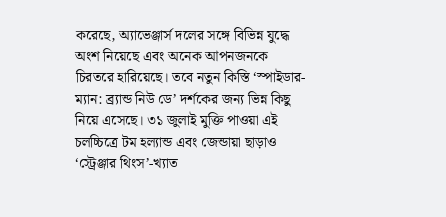করেছে, অ্যাভেঞ্জার্স দলের সঙ্গে বিভিন্ন যুদ্ধে অংশ নিয়েছে এবং অনেক আপনজনকে চিরতরে হারিয়েছে। তবে নতুন কিস্তি ‘স্পাইডার-ম্যান: ব্র্যান্ড নিউ ডে’ দর্শকের জন্য ভিন্ন কিছু নিয়ে এসেছে। ৩১ জুলাই মুক্তি পাওয়া এই চলচ্চিত্রে টম হল্যান্ড এবং জেন্ডায়া ছাড়াও ‘স্ট্রেঞ্জার থিংস’-খ্যাত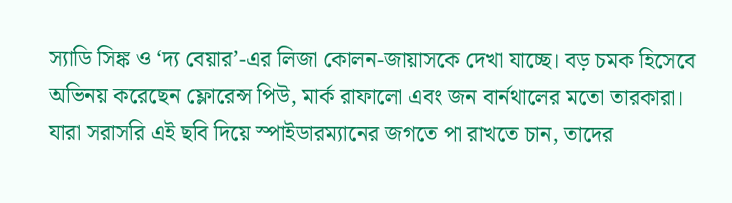স্যাডি সিঙ্ক ও ‘দ্য বেয়ার’-এর লিজা কোলন-জায়াসকে দেখা যাচ্ছে। বড় চমক হিসেবে অভিনয় করেছেন ফ্লোরেন্স পিউ, মার্ক রাফালো এবং জন বার্নথালের মতো তারকারা।
যারা সরাসরি এই ছবি দিয়ে স্পাইডারম্যানের জগতে পা রাখতে চান, তাদের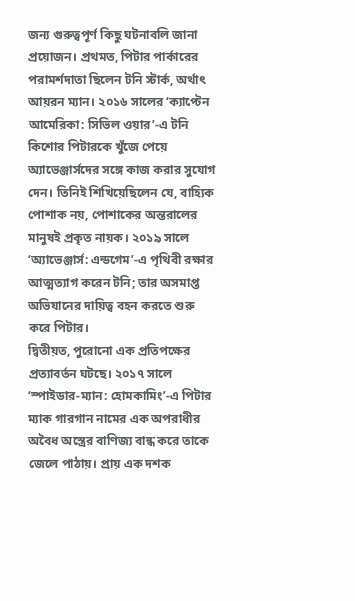জন্য গুরুত্বপূর্ণ কিছু ঘটনাবলি জানা প্রয়োজন। প্রথমত, পিটার পার্কারের পরামর্শদাতা ছিলেন টনি স্টার্ক, অর্থাৎ আয়রন ম্যান। ২০১৬ সালের ‘ক্যাপ্টেন আমেরিকা: সিভিল ওয়ার’-এ টনি কিশোর পিটারকে খুঁজে পেয়ে অ্যাভেঞ্জার্সদের সঙ্গে কাজ করার সুযোগ দেন। তিনিই শিখিয়েছিলেন যে, বাহ্যিক পোশাক নয়, পোশাকের অন্তরালের মানুষই প্রকৃত নায়ক। ২০১৯ সালে ‘অ্যাভেঞ্জার্স: এন্ডগেম’-এ পৃথিবী রক্ষার আত্মত্যাগ করেন টনি; তার অসমাপ্ত অভিযানের দায়িত্ব বহন করতে শুরু করে পিটার।
দ্বিতীয়ত, পুরোনো এক প্রতিপক্ষের প্রত্যাবর্তন ঘটছে। ২০১৭ সালে ‘স্পাইডার-ম্যান: হোমকামিং’-এ পিটার ম্যাক গারগান নামের এক অপরাধীর অবৈধ অস্ত্রের বাণিজ্য বান্ধ করে তাকে জেলে পাঠায়। প্রায় এক দশক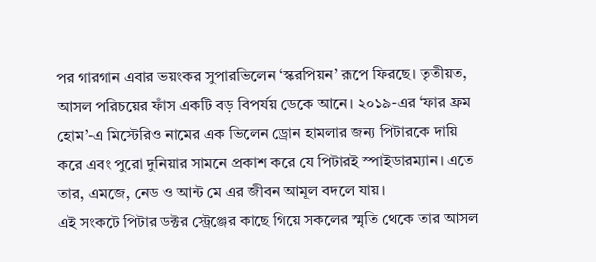পর গারগান এবার ভয়ংকর সুপারভিলেন ‘স্করপিয়ন’ রূপে ফিরছে। তৃতীয়ত, আসল পরিচয়ের ফাঁস একটি বড় বিপর্যয় ডেকে আনে। ২০১৯-এর ‘ফার ফ্রম হোম’-এ মিস্টেরিও নামের এক ভিলেন ড্রোন হামলার জন্য পিটারকে দায়ি করে এবং পুরো দুনিয়ার সামনে প্রকাশ করে যে পিটারই স্পাইডারম্যান। এতে তার, এমজে, নেড ও আন্ট মে এর জীবন আমূল বদলে যায়।
এই সংকটে পিটার ডক্টর স্ট্রেঞ্জের কাছে গিয়ে সকলের স্মৃতি থেকে তার আসল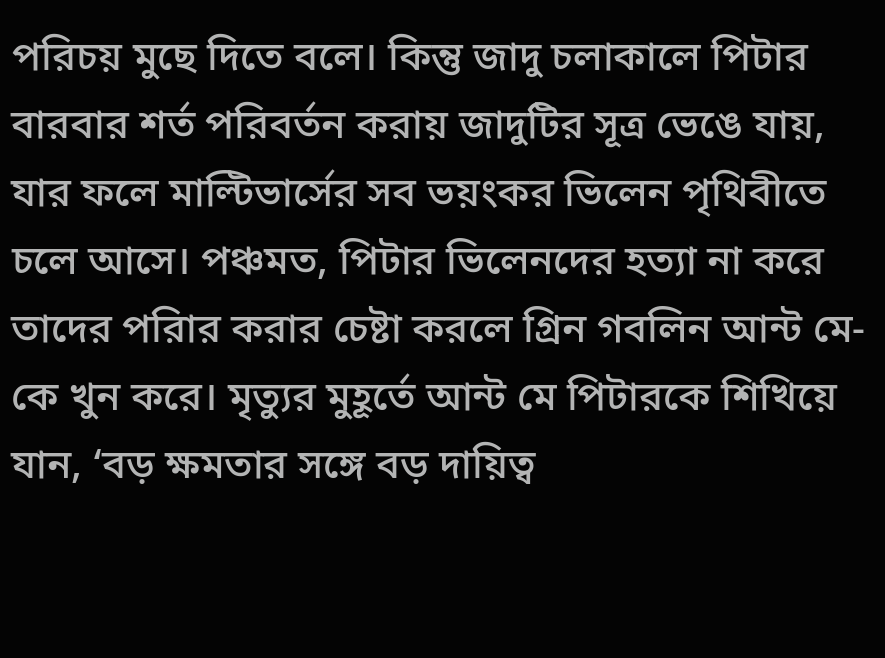পরিচয় মুছে দিতে বলে। কিন্তু জাদু চলাকালে পিটার বারবার শর্ত পরিবর্তন করায় জাদুটির সূত্র ভেঙে যায়, যার ফলে মাল্টিভার্সের সব ভয়ংকর ভিলেন পৃথিবীতে চলে আসে। পঞ্চমত, পিটার ভিলেনদের হত্যা না করে তাদের পরিার করার চেষ্টা করলে গ্রিন গবলিন আন্ট মে-কে খুন করে। মৃত্যুর মুহূর্তে আন্ট মে পিটারকে শিখিয়ে যান, ‘বড় ক্ষমতার সঙ্গে বড় দায়িত্ব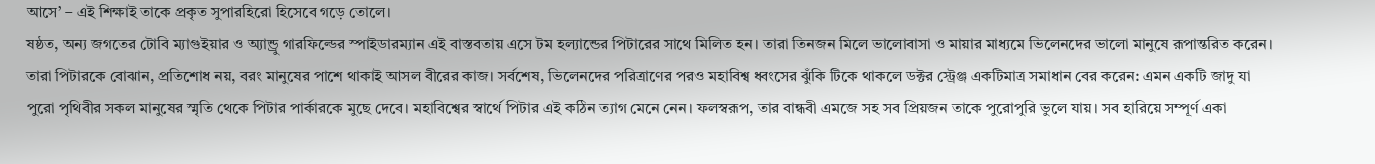আসে’ – এই শিক্ষাই তাকে প্রকৃত সুপারহিরো হিসেবে গড়ে তোলে।
ষষ্ঠত, অন্য জগতের টোবি ম্যাগুইয়ার ও অ্যান্ড্রু গারফিল্ডের স্পাইডারম্যান এই বাস্তবতায় এসে টম হল্যান্ডের পিটারের সাথে মিলিত হন। তারা তিনজন মিলে ভালোবাসা ও মায়ার মাধ্যমে ভিলেনদের ভালো মানুষে রূপান্তরিত করেন। তারা পিটারকে বোঝান, প্রতিশোধ নয়, বরং মানুষের পাশে থাকাই আসল বীরের কাজ। সর্বশেষ, ভিলেনদের পরিত্রাণের পরও মহাবিশ্ব ধ্বংসের ঝুঁকি টিকে থাকলে ডক্টর স্ট্রেঞ্জ একটিমাত্র সমাধান বের করেন: এমন একটি জাদু যা পুরো পৃথিবীর সকল মানুষের স্মৃতি থেকে পিটার পার্কারকে মুছে দেবে। মহাবিশ্বের স্বার্থে পিটার এই কঠিন ত্যাগ মেনে নেন। ফলস্বরূপ, তার বান্ধবী এমজে সহ সব প্রিয়জন তাকে পুরোপুরি ভুলে যায়। সব হারিয়ে সম্পূর্ণ একা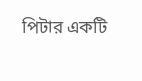পিটার একটি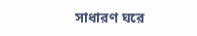সাধারণ ঘরে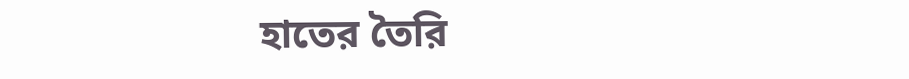হাতের তৈরি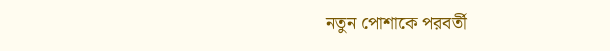নতুন পোশাকে পরবর্তী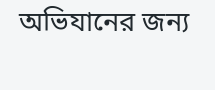অভিযানের জন্য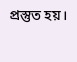প্রস্তুত হয়।